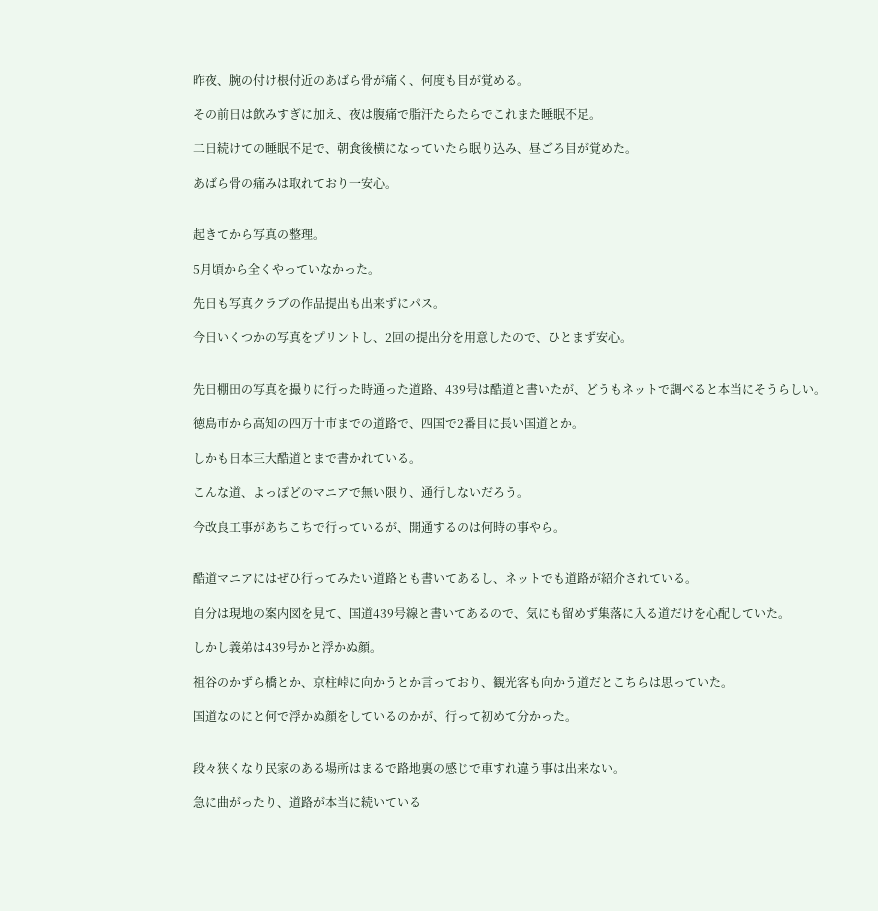昨夜、腕の付け根付近のあばら骨が痛く、何度も目が覚める。

その前日は飲みすぎに加え、夜は腹痛で脂汗たらたらでこれまた睡眠不足。

二日続けての睡眠不足で、朝食後横になっていたら眠り込み、昼ごろ目が覚めた。

あばら骨の痛みは取れており一安心。


起きてから写真の整理。

5月頃から全くやっていなかった。

先日も写真クラブの作品提出も出来ずにパス。

今日いくつかの写真をプリントし、2回の提出分を用意したので、ひとまず安心。


先日棚田の写真を撮りに行った時通った道路、439号は酷道と書いたが、どうもネットで調べると本当にそうらしい。

徳島市から高知の四万十市までの道路で、四国で2番目に長い国道とか。

しかも日本三大酷道とまで書かれている。

こんな道、よっぽどのマニアで無い限り、通行しないだろう。

今改良工事があちこちで行っているが、開通するのは何時の事やら。


酷道マニアにはぜひ行ってみたい道路とも書いてあるし、ネットでも道路が紹介されている。

自分は現地の案内図を見て、国道439号線と書いてあるので、気にも留めず集落に入る道だけを心配していた。

しかし義弟は439号かと浮かぬ顔。

祖谷のかずら橋とか、京柱峠に向かうとか言っており、観光客も向かう道だとこちらは思っていた。

国道なのにと何で浮かぬ顔をしているのかが、行って初めて分かった。


段々狭くなり民家のある場所はまるで路地裏の感じで車すれ違う事は出来ない。

急に曲がったり、道路が本当に続いている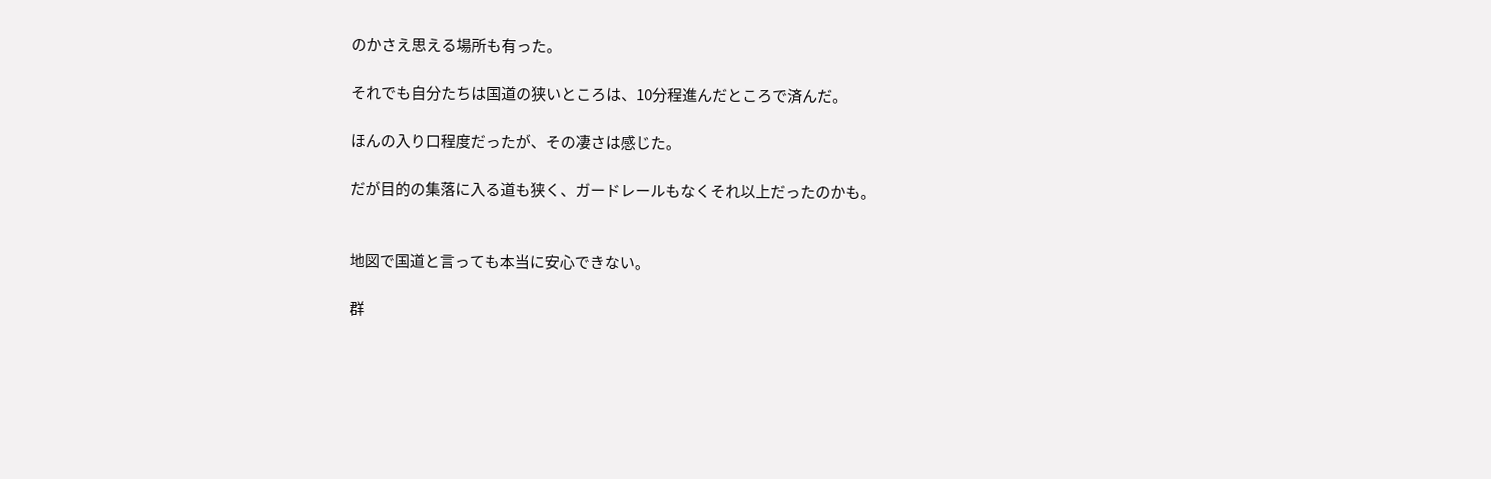のかさえ思える場所も有った。

それでも自分たちは国道の狭いところは、10分程進んだところで済んだ。

ほんの入り口程度だったが、その凄さは感じた。

だが目的の集落に入る道も狭く、ガードレールもなくそれ以上だったのかも。


地図で国道と言っても本当に安心できない。

群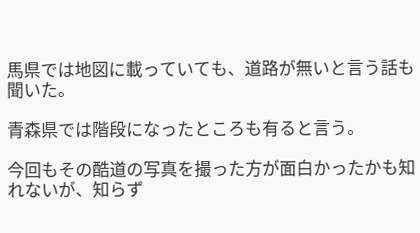馬県では地図に載っていても、道路が無いと言う話も聞いた。

青森県では階段になったところも有ると言う。

今回もその酷道の写真を撮った方が面白かったかも知れないが、知らず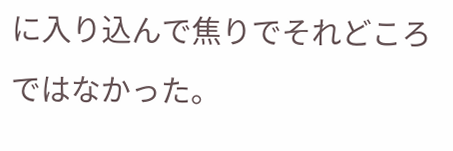に入り込んで焦りでそれどころではなかった。